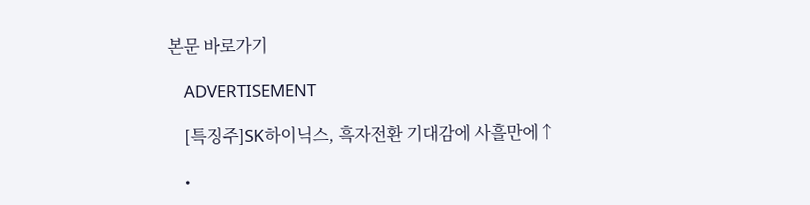본문 바로가기

    ADVERTISEMENT

    [특징주]SK하이닉스, 흑자전환 기대감에 사흘만에↑

    •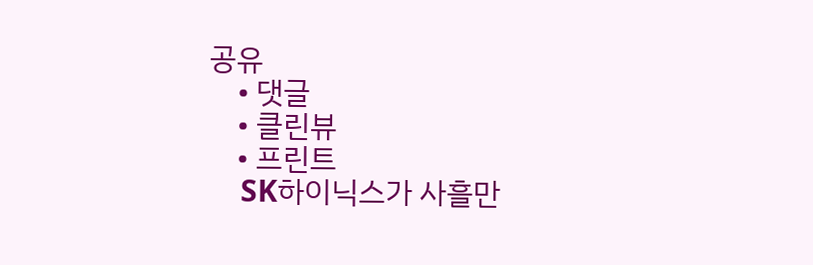공유
    • 댓글
    • 클린뷰
    • 프린트
    SK하이닉스가 사흘만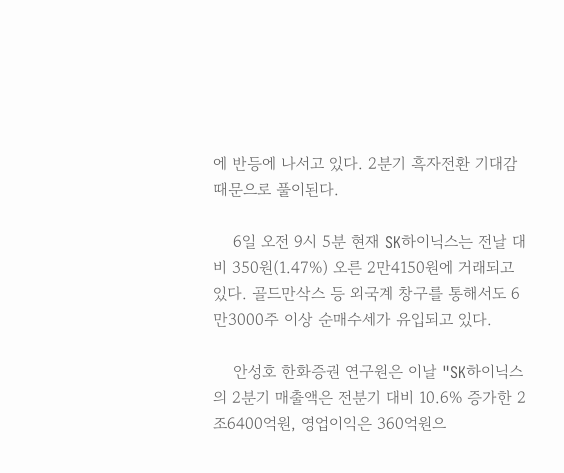에 반등에 나서고 있다. 2분기 흑자전환 기대감 때문으로 풀이된다.

    6일 오전 9시 5분 현재 SK하이닉스는 전날 대비 350원(1.47%) 오른 2만4150원에 거래되고 있다. 골드만삭스 등 외국계 창구를 통해서도 6만3000주 이상 순매수세가 유입되고 있다.

    안성호 한화증권 연구원은 이날 "SK하이닉스의 2분기 매출액은 전분기 대비 10.6% 증가한 2조6400억원, 영업이익은 360억원으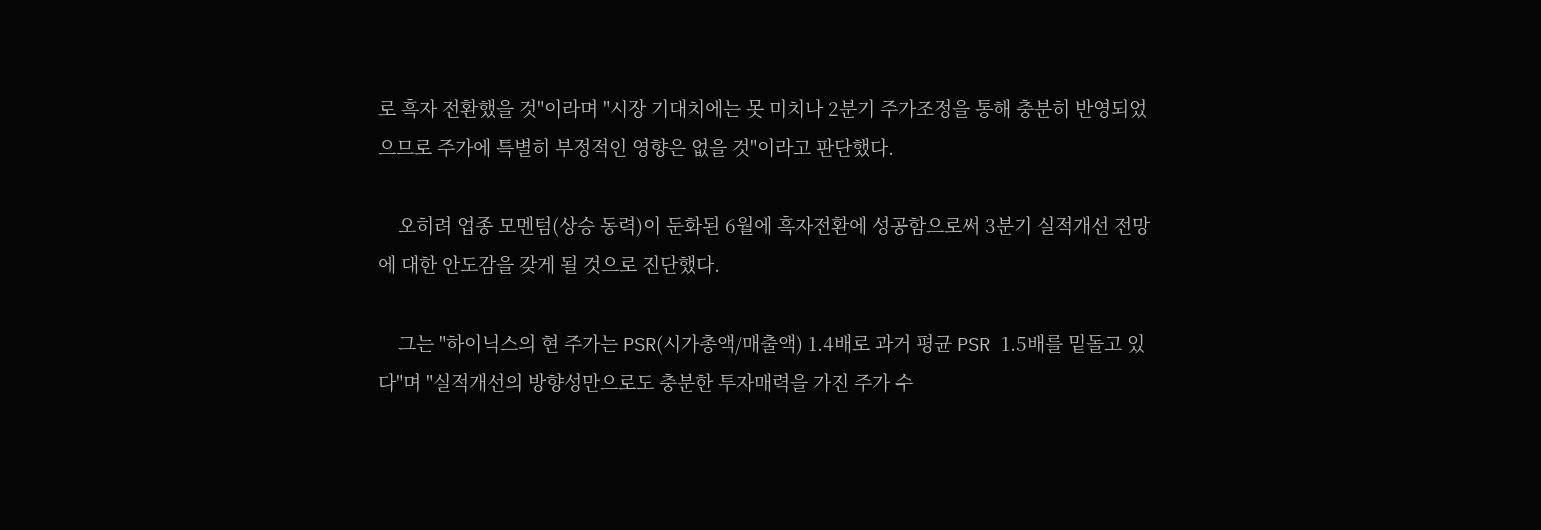로 흑자 전환했을 것"이라며 "시장 기대치에는 못 미치나 2분기 주가조정을 통해 충분히 반영되었으므로 주가에 특별히 부정적인 영향은 없을 것"이라고 판단했다.

    오히려 업종 모멘텀(상승 동력)이 둔화된 6월에 흑자전환에 성공함으로써 3분기 실적개선 전망에 대한 안도감을 갖게 될 것으로 진단했다.

    그는 "하이닉스의 현 주가는 PSR(시가총액/매출액) 1.4배로 과거 평균 PSR 1.5배를 밑돌고 있다"며 "실적개선의 방향성만으로도 충분한 투자매력을 가진 주가 수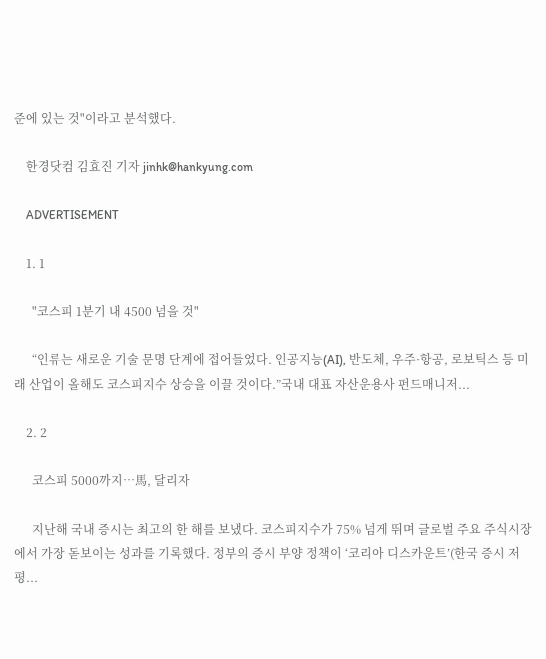준에 있는 것"이라고 분석했다.

    한경닷컴 김효진 기자 jinhk@hankyung.com

    ADVERTISEMENT

    1. 1

      "코스피 1분기 내 4500 넘을 것"

      “인류는 새로운 기술 문명 단계에 접어들었다. 인공지능(AI), 반도체, 우주·항공, 로보틱스 등 미래 산업이 올해도 코스피지수 상승을 이끌 것이다.”국내 대표 자산운용사 펀드매니저...

    2. 2

      코스피 5000까지…馬, 달리자

      지난해 국내 증시는 최고의 한 해를 보냈다. 코스피지수가 75% 넘게 뛰며 글로벌 주요 주식시장에서 가장 돋보이는 성과를 기록했다. 정부의 증시 부양 정책이 ‘코리아 디스카운트’(한국 증시 저평...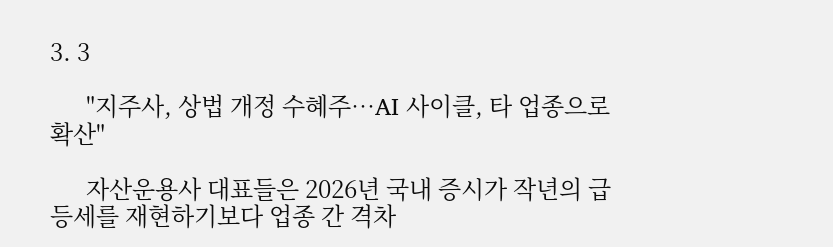3. 3

      "지주사, 상법 개정 수혜주…AI 사이클, 타 업종으로 확산"

      자산운용사 대표들은 2026년 국내 증시가 작년의 급등세를 재현하기보다 업종 간 격차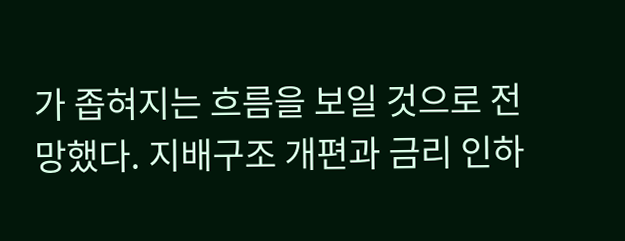가 좁혀지는 흐름을 보일 것으로 전망했다. 지배구조 개편과 금리 인하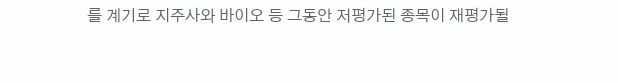를 계기로 지주사와 바이오 등 그동안 저평가된 종목이 재평가될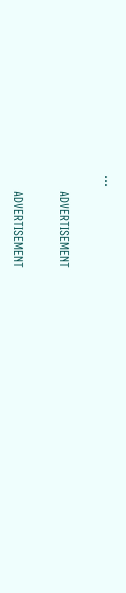...

    ADVERTISEMENT

    ADVERTISEMENT